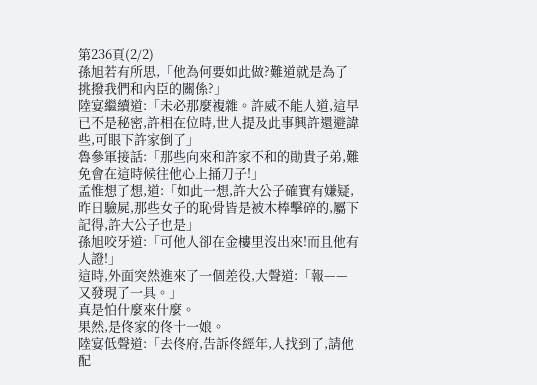第236頁(2/2)
孫旭若有所思,「他為何要如此做?難道就是為了挑撥我們和內臣的關係?」
陸宴繼續道:「未必那麼複雜。許威不能人道,這早已不是秘密,許相在位時,世人提及此事興許還避諱些,可眼下許家倒了」
魯參軍接話:「那些向來和許家不和的勛貴子弟,難免會在這時候往他心上捅刀子!」
孟惟想了想,道:「如此一想,許大公子確實有嫌疑,昨日驗屍,那些女子的恥骨皆是被木棒擊碎的,屬下記得,許大公子也是」
孫旭咬牙道:「可他人卻在金樓里沒出來!而且他有人證!」
這時,外面突然進來了一個差役,大聲道:「報——又發現了一具。」
真是怕什麼來什麼。
果然,是佟家的佟十一娘。
陸宴低聲道:「去佟府,告訴佟經年,人找到了,請他配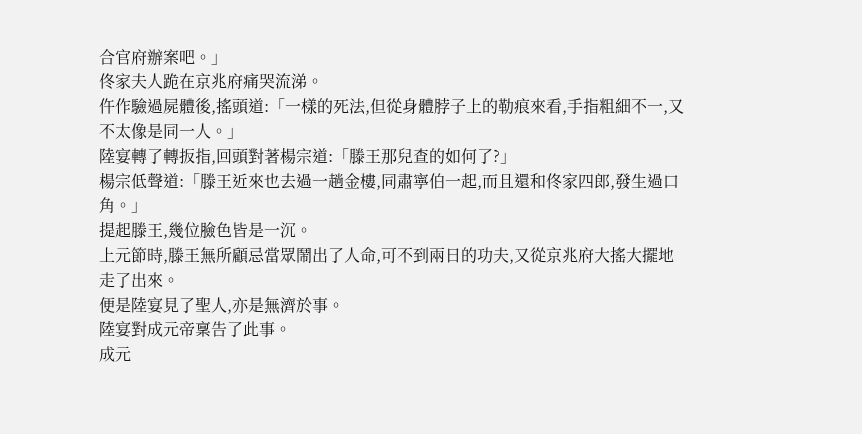合官府辦案吧。」
佟家夫人跪在京兆府痛哭流涕。
仵作驗過屍體後,搖頭道:「一樣的死法,但從身體脖子上的勒痕來看,手指粗細不一,又不太像是同一人。」
陸宴轉了轉扳指,回頭對著楊宗道:「滕王那兒查的如何了?」
楊宗低聲道:「滕王近來也去過一趟金樓,同肅寧伯一起,而且還和佟家四郎,發生過口角。」
提起滕王,幾位臉色皆是一沉。
上元節時,滕王無所顧忌當眾鬧出了人命,可不到兩日的功夫,又從京兆府大搖大擺地走了出來。
便是陸宴見了聖人,亦是無濟於事。
陸宴對成元帝稟告了此事。
成元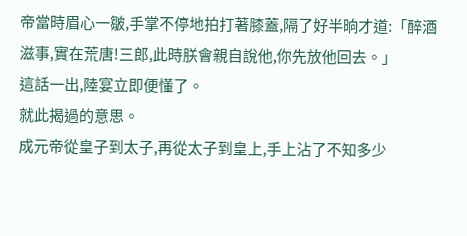帝當時眉心一皺,手掌不停地拍打著膝蓋,隔了好半晌才道:「醉酒滋事,實在荒唐!三郎,此時朕會親自說他,你先放他回去。」
這話一出,陸宴立即便懂了。
就此揭過的意思。
成元帝從皇子到太子,再從太子到皇上,手上沾了不知多少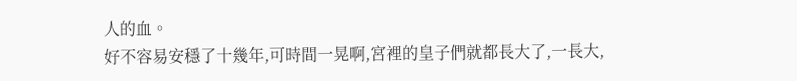人的血。
好不容易安穩了十幾年,可時間一晃啊,宮裡的皇子們就都長大了,一長大,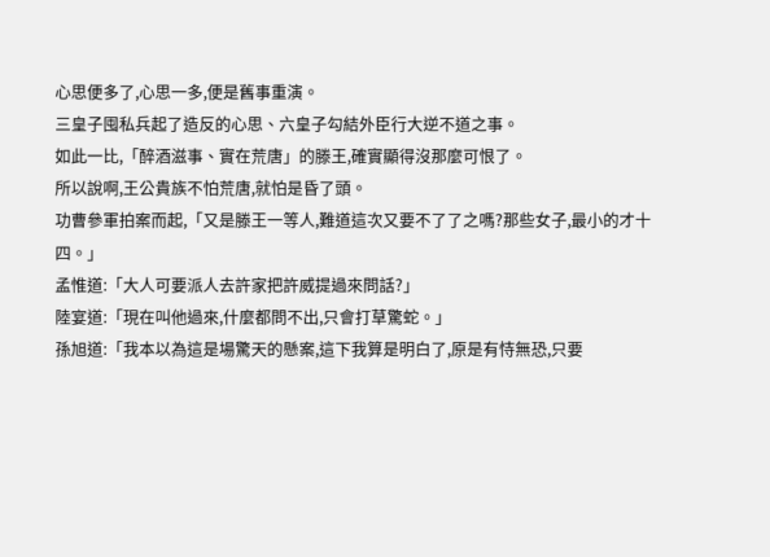心思便多了,心思一多,便是舊事重演。
三皇子囤私兵起了造反的心思、六皇子勾結外臣行大逆不道之事。
如此一比,「醉酒滋事、實在荒唐」的滕王,確實顯得沒那麼可恨了。
所以說啊,王公貴族不怕荒唐,就怕是昏了頭。
功曹參軍拍案而起,「又是滕王一等人,難道這次又要不了了之嗎?那些女子,最小的才十四。」
孟惟道:「大人可要派人去許家把許威提過來問話?」
陸宴道:「現在叫他過來,什麼都問不出,只會打草驚蛇。」
孫旭道:「我本以為這是場驚天的懸案,這下我算是明白了,原是有恃無恐,只要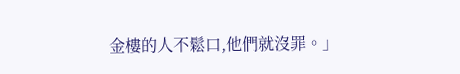金樓的人不鬆口,他們就沒罪。」